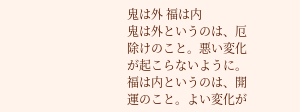鬼は外 福は内
鬼は外というのは、厄除けのこと。悪い変化が起こらないように。
福は内というのは、開運のこと。よい変化が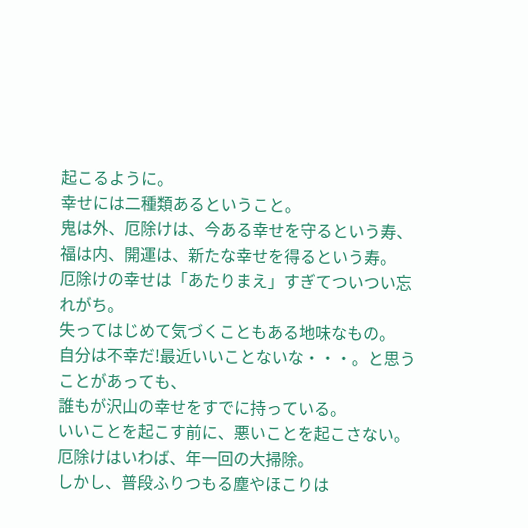起こるように。
幸せには二種類あるということ。
鬼は外、厄除けは、今ある幸せを守るという寿、
福は内、開運は、新たな幸せを得るという寿。
厄除けの幸せは「あたりまえ」すぎてついつい忘れがち。
失ってはじめて気づくこともある地味なもの。
自分は不幸だ!最近いいことないな・・・。と思うことがあっても、
誰もが沢山の幸せをすでに持っている。
いいことを起こす前に、悪いことを起こさない。
厄除けはいわば、年一回の大掃除。
しかし、普段ふりつもる塵やほこりは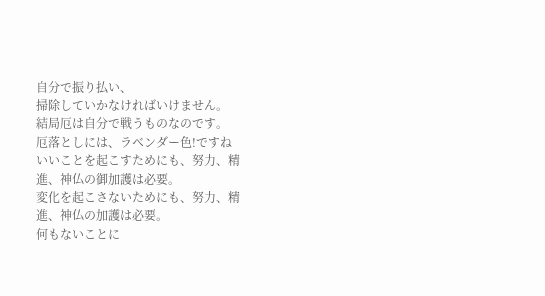自分で振り払い、
掃除していかなければいけません。
結局厄は自分で戦うものなのです。
厄落としには、ラベンダー色!ですね
いいことを起こすためにも、努力、精進、神仏の御加護は必要。
変化を起こさないためにも、努力、精進、神仏の加護は必要。
何もないことに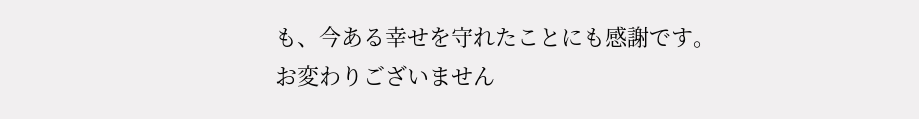も、今ある幸せを守れたことにも感謝です。
お変わりございません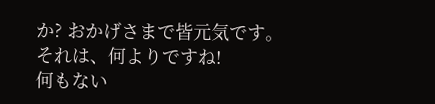か? おかげさまで皆元気です。
それは、何よりですね!
何もない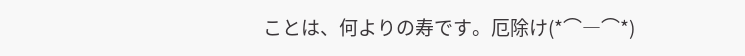ことは、何よりの寿です。厄除け(*⌒―⌒*)